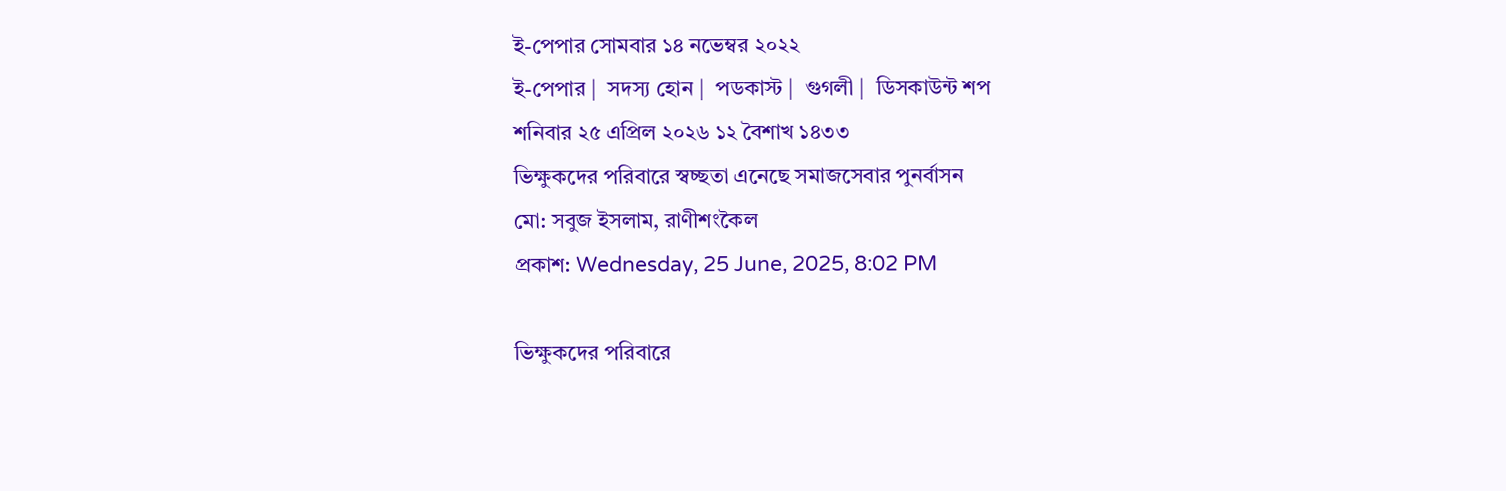ই-পেপার সোমবার ১৪ নভেম্বর ২০২২
ই-পেপার |  সদস্য হোন |  পডকাস্ট |  গুগলী |  ডিসকাউন্ট শপ
শনিবার ২৫ এপ্রিল ২০২৬ ১২ বৈশাখ ১৪৩৩
ভিক্ষুকদের পরিবারে স্বচ্ছতা এনেছে সমাজসেবার পুনর্বাসন
মো: সবুজ ইসলাম, রাণীশংকৈল
প্রকাশ: Wednesday, 25 June, 2025, 8:02 PM

ভিক্ষুকদের পরিবারে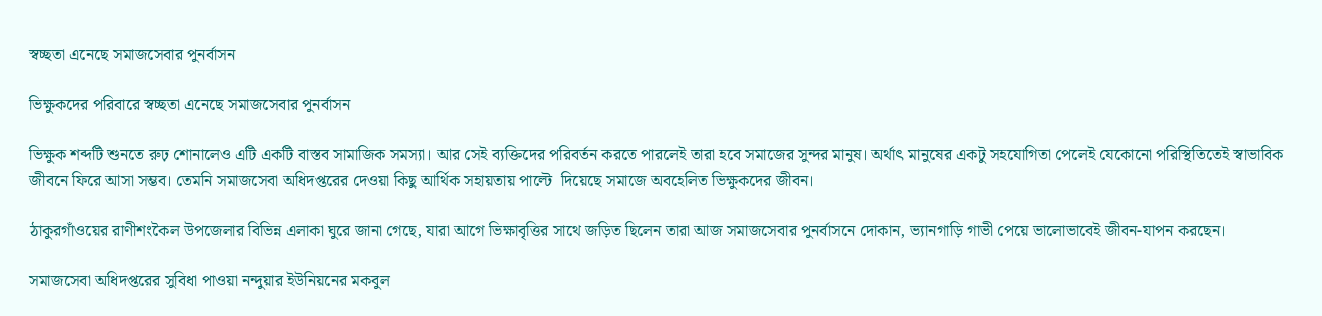স্বচ্ছতা এনেছে সমাজসেবার পুনর্বাসন

ভিক্ষুকদের পরিবারে স্বচ্ছতা এনেছে সমাজসেবার পুনর্বাসন

ভিক্ষুক শব্দটি শুনতে রুঢ় শোনালেও এটি একটি বাস্তব সামাজিক সমস্যা। আর সেই ব্যক্তিদের পরিবর্তন করতে পারলেই তারা হবে সমাজের সুন্দর মানুষ। অর্থাৎ মানুষের একটু সহযোগিতা পেলেই যেকোনো পরিস্থিতিতেই স্বাভাবিক জীবনে ফিরে আসা সম্ভব। তেমনি সমাজসেবা অধিদপ্তরের দেওয়া কিছু আর্থিক সহায়তায় পাল্টে  দিয়েছে সমাজে অবহেলিত ভিক্ষুকদের জীবন।

ঠাকুরগাঁওয়ের রাণীশংকৈল উপজেলার বিভিন্ন এলাকা ঘুরে জানা গেছে, যারা আগে ভিক্ষাবৃত্তির সাথে জড়িত ছিলেন তারা আজ সমাজসেবার পুনর্বাসনে দোকান, ভ্যানগাড়ি গাভী পেয়ে ভালোভাবেই জীবন-যাপন করছেন।

সমাজসেবা অধিদপ্তরের সুবিধা পাওয়া নন্দুয়ার ইউনিয়নের মকবুল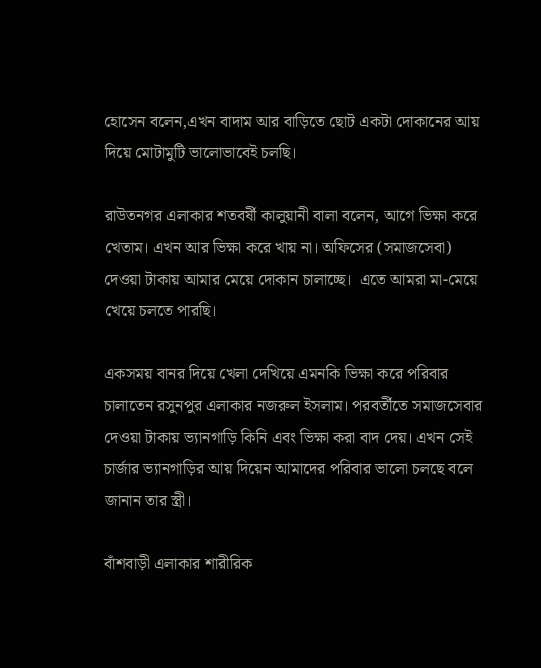হোসেন বলেন,এখন বাদাম আর বাড়িতে ছোট একটা দোকানের আয় দিয়ে মোটামুটি ভালোভাবেই চলছি।

রাউতনগর এলাকার শতবর্ষী কালুয়ানী বালা বলেন, আগে ভিক্ষা করে খেতাম। এখন আর ভিক্ষা করে খায় না। অফিসের (সমাজসেবা) দেওয়া টাকায় আমার মেয়ে দোকান চালাচ্ছে।  এতে আমরা মা-মেয়ে খেয়ে চলতে পারছি।

একসময় বানর দিয়ে খেলা দেখিয়ে এমনকি ভিক্ষা করে পরিবার চালাতেন রসুনপুর এলাকার নজরুল ইসলাম। পরবর্তীতে সমাজসেবার দেওয়া টাকায় ভ্যানগাড়ি কিনি এবং ভিক্ষা করা বাদ দেয়। এখন সেই চার্জার ভ্যানগাড়ির আয় দিয়েন আমাদের পরিবার ভালো চলছে বলে জানান তার স্ত্রী।

বাঁশবাড়ী এলাকার শারীরিক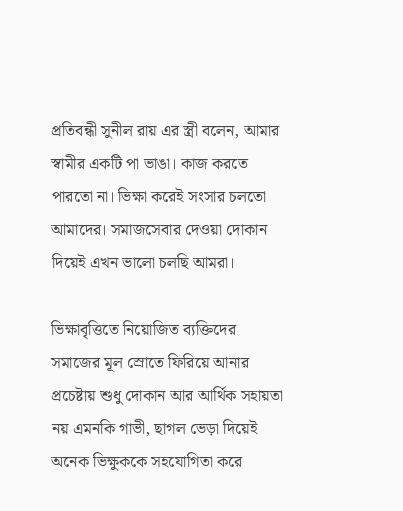প্রতিবন্ধী সুনীল রায় এর স্ত্রী বলেন, আমার স্বামীর একটি পা ভাঙা। কাজ করতে পারতো না। ভিক্ষা করেই সংসার চলতো আমাদের। সমাজসেবার দেওয়া দোকান দিয়েই এখন ভালো চলছি আমরা।

ভিক্ষাবৃত্তিতে নিয়োজিত ব্যক্তিদের সমাজের মূল স্রোতে ফিরিয়ে আনার প্রচেষ্টায় শুধু দোকান আর আর্থিক সহায়তা নয় এমনকি গাভী, ছাগল ভেড়া দিয়েই অনেক ভিক্ষুককে সহযোগিতা করে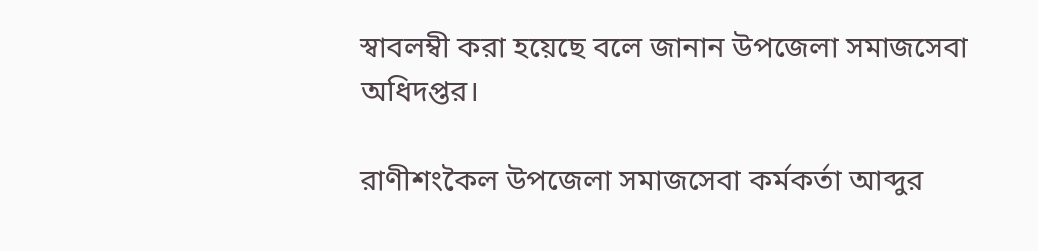স্বাবলম্বী করা হয়েছে বলে জানান উপজেলা সমাজসেবা অধিদপ্তর।

রাণীশংকৈল উপজেলা সমাজসেবা কর্মকর্তা আব্দুর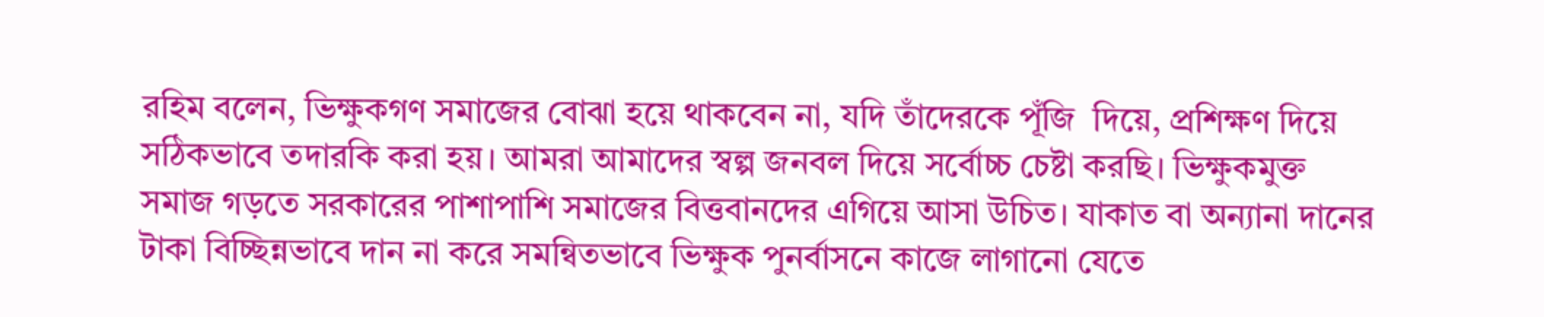রহিম বলেন, ভিক্ষুকগণ সমাজের বোঝা হয়ে থাকবেন না, যদি তাঁদেরকে পূঁজি  দিয়ে, প্রশিক্ষণ দিয়ে সঠিকভাবে তদারকি করা হয়। আমরা আমাদের স্বল্প জনবল দিয়ে সর্বোচ্চ চেষ্টা করছি। ভিক্ষুকমুক্ত সমাজ গড়তে সরকারের পাশাপাশি সমাজের বিত্তবানদের এগিয়ে আসা উচিত। যাকাত বা অন্যানা দানের টাকা বিচ্ছিন্নভাবে দান না করে সমন্বিতভাবে ভিক্ষুক পুনর্বাসনে কাজে লাগানো যেতে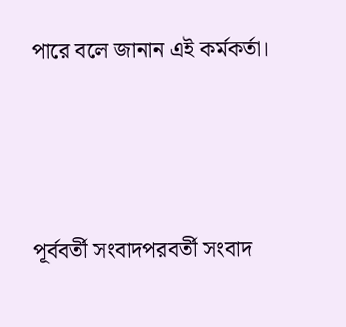পারে বলে জানান এই কর্মকর্তা।




পূর্ববর্তী সংবাদপরবর্তী সংবাদ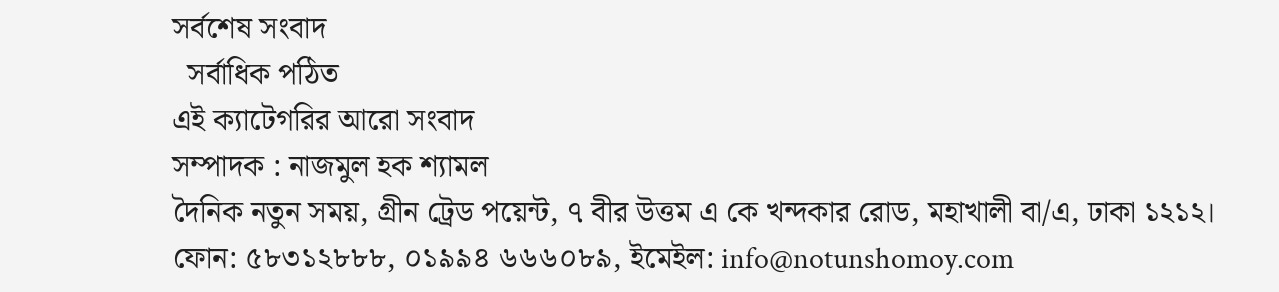সর্বশেষ সংবাদ
  সর্বাধিক পঠিত
এই ক্যাটেগরির আরো সংবাদ
সম্পাদক : নাজমুল হক শ্যামল
দৈনিক নতুন সময়, গ্রীন ট্রেড পয়েন্ট, ৭ বীর উত্তম এ কে খন্দকার রোড, মহাখালী বা/এ, ঢাকা ১২১২।
ফোন: ৫৮৩১২৮৮৮, ০১৯৯৪ ৬৬৬০৮৯, ইমেইল: info@notunshomoy.com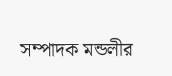সম্পাদক মন্ডলীর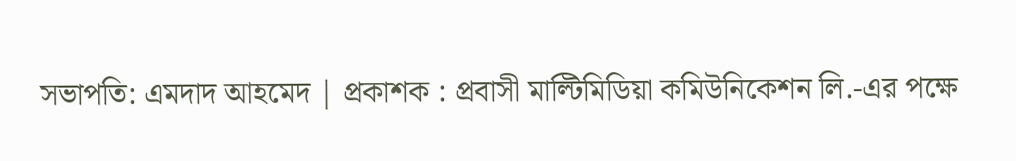সভাপতি: এমদাদ আহমেদ | প্রকাশক : প্রবাসী মাল্টিমিডিয়া কমিউনিকেশন লি.-এর পক্ষে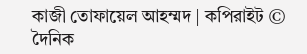কাজী তোফায়েল আহম্মদ | কপিরাইট © দৈনিক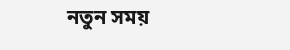নতুন সময়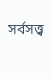সর্বসত্ত্ব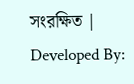সংরক্ষিত | Developed By: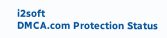i2soft
DMCA.com Protection Status